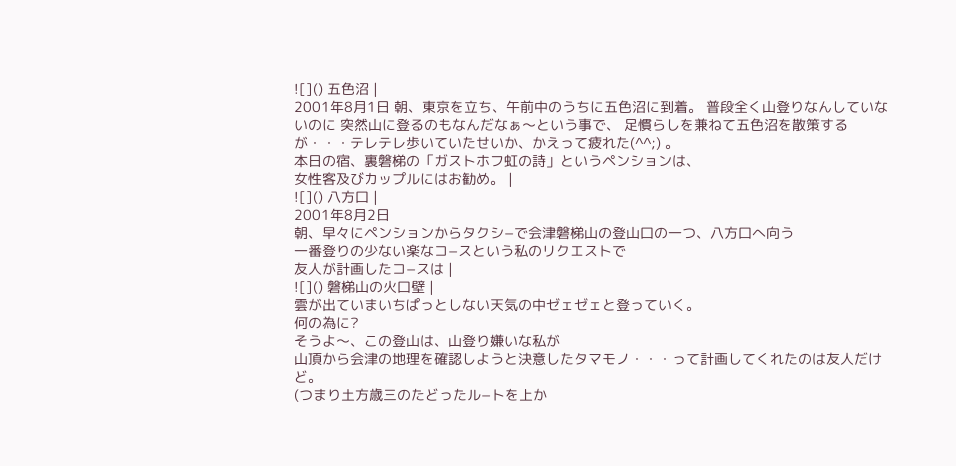![]() 五色沼 |
2001年8月1日 朝、東京を立ち、午前中のうちに五色沼に到着。 普段全く山登りなんしていないのに 突然山に登るのもなんだなぁ〜という事で、 足慣らしを兼ねて五色沼を散策する が・・・テレテレ歩いていたせいか、かえって疲れた(^^;) 。
本日の宿、裏磐梯の「ガストホフ虹の詩」というペンションは、
女性客及びカップルにはお勧め。 |
![]() 八方口 |
2001年8月2日
朝、早々にペンションからタクシ−で会津磐梯山の登山口の一つ、八方口へ向う
一番登りの少ない楽なコ−スという私のリクエストで
友人が計画したコ−スは |
![]() 磐梯山の火口壁 |
雲が出ていまいちぱっとしない天気の中ゼェゼェと登っていく。
何の為に?
そうよ〜、この登山は、山登り嫌いな私が
山頂から会津の地理を確認しようと決意したタマモノ・・・って計画してくれたのは友人だけど。
(つまり土方歳三のたどったル−トを上か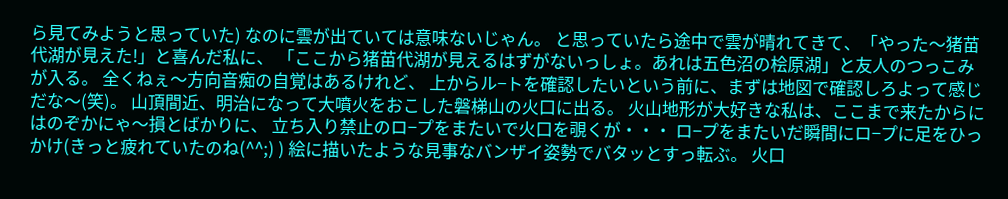ら見てみようと思っていた) なのに雲が出ていては意味ないじゃん。 と思っていたら途中で雲が晴れてきて、「やった〜猪苗代湖が見えた!」と喜んだ私に、 「ここから猪苗代湖が見えるはずがないっしょ。あれは五色沼の桧原湖」と友人のつっこみが入る。 全くねぇ〜方向音痴の自覚はあるけれど、 上からル−トを確認したいという前に、まずは地図で確認しろよって感じだな〜(笑)。 山頂間近、明治になって大噴火をおこした磐梯山の火口に出る。 火山地形が大好きな私は、ここまで来たからにはのぞかにゃ〜損とばかりに、 立ち入り禁止のロ−プをまたいで火口を覗くが・・・ ロ−プをまたいだ瞬間にロ−プに足をひっかけ(きっと疲れていたのね(^^;) ) 絵に描いたような見事なバンザイ姿勢でバタッとすっ転ぶ。 火口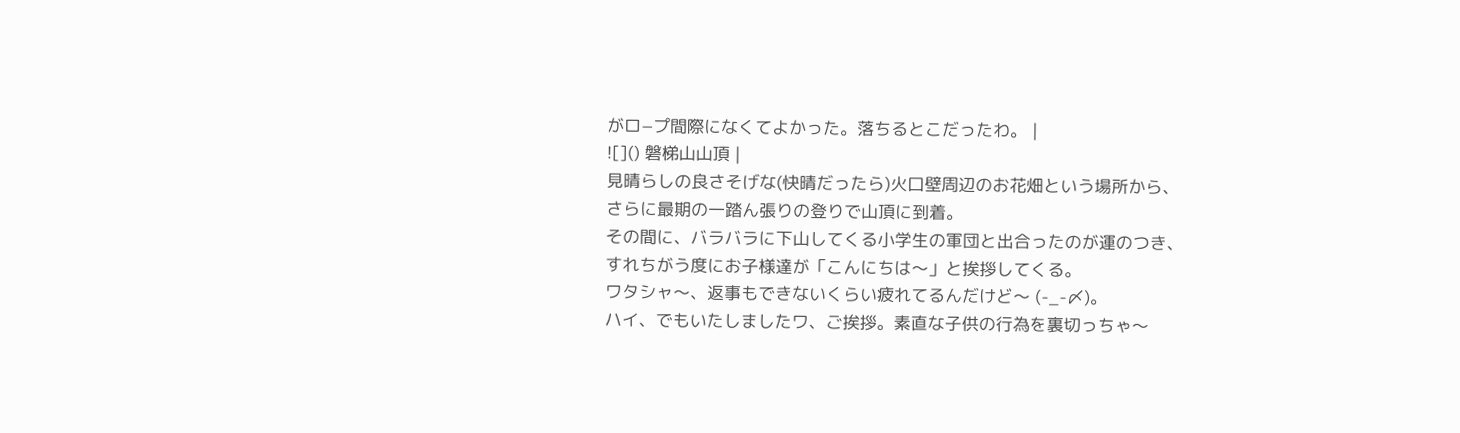がロ−プ間際になくてよかった。落ちるとこだったわ。 |
![]() 磐梯山山頂 |
見晴らしの良さそげな(快晴だったら)火口壁周辺のお花畑という場所から、
さらに最期の一踏ん張りの登りで山頂に到着。
その間に、バラバラに下山してくる小学生の軍団と出合ったのが運のつき、
すれちがう度にお子様達が「こんにちは〜」と挨拶してくる。
ワタシャ〜、返事もできないくらい疲れてるんだけど〜 (-_-〆)。
ハイ、でもいたしましたワ、ご挨拶。素直な子供の行為を裏切っちゃ〜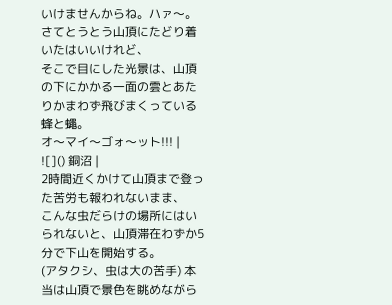いけませんからね。ハァ〜。
さてとうとう山頂にたどり着いたはいいけれど、
そこで目にした光景は、山頂の下にかかる一面の雲とあたりかまわず飛びまくっている蜂と蠅。
オ〜マイ〜ゴォ〜ット!!! |
![]() 銅沼 |
2時間近くかけて山頂まで登った苦労も報われないまま、
こんな虫だらけの場所にはいられないと、山頂滞在わずか5分で下山を開始する。
(アタクシ、虫は大の苦手) 本当は山頂で景色を眺めながら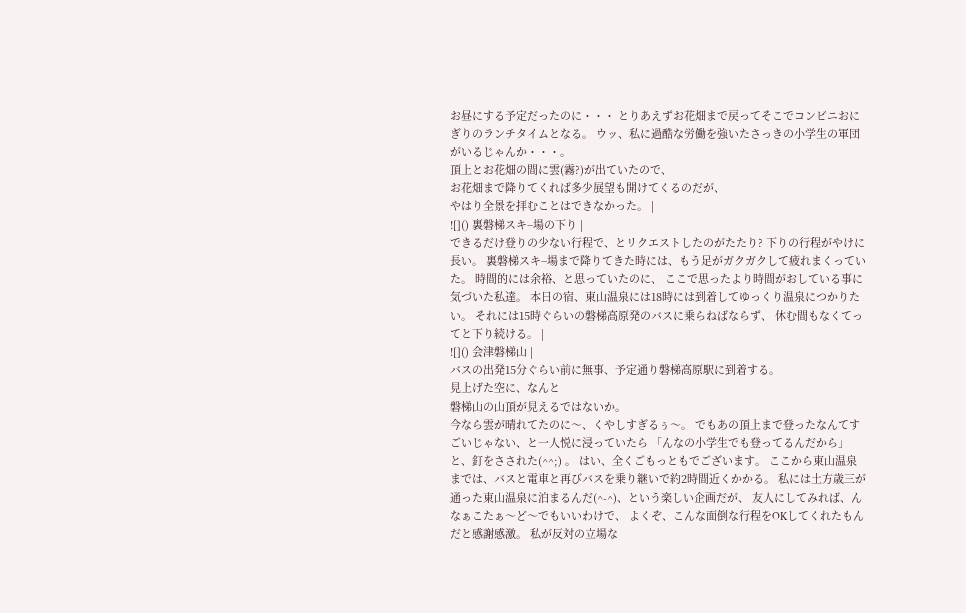お昼にする予定だったのに・・・ とりあえずお花畑まで戻ってそこでコンビニおにぎりのランチタイムとなる。 ウッ、私に過酷な労働を強いたさっきの小学生の軍団がいるじゃんか・・・。
頂上とお花畑の間に雲(霧?)が出ていたので、
お花畑まで降りてくれば多少展望も開けてくるのだが、
やはり全景を拝むことはできなかった。 |
![]() 裏磐梯スキ−場の下り |
できるだけ登りの少ない行程で、とリクエストしたのがたたり? 下りの行程がやけに長い。 裏磐梯スキ−場まで降りてきた時には、もう足がガクガクして疲れまくっていた。 時間的には余裕、と思っていたのに、 ここで思ったより時間がおしている事に気づいた私達。 本日の宿、東山温泉には18時には到着してゆっくり温泉につかりたい。 それには15時ぐらいの磐梯高原発のバスに乗らねばならず、 休む間もなくてってと下り続ける。 |
![]() 会津磐梯山 |
バスの出発15分ぐらい前に無事、予定通り磐梯高原駅に到着する。
見上げた空に、なんと
磐梯山の山頂が見えるではないか。
今なら雲が晴れてたのに〜、くやしすぎるぅ〜。 でもあの頂上まで登ったなんてすごいじゃない、と一人悦に浸っていたら 「んなの小学生でも登ってるんだから」と、釘をさされた(^^;) 。 はい、全くごもっともでございます。 ここから東山温泉までは、バスと電車と再びバスを乗り継いで約2時間近くかかる。 私には土方歳三が通った東山温泉に泊まるんだ(^-^)、という楽しい企画だが、 友人にしてみれば、んなぁこたぁ〜ど〜でもいいわけで、 よくぞ、こんな面倒な行程をOKしてくれたもんだと感謝感激。 私が反対の立場な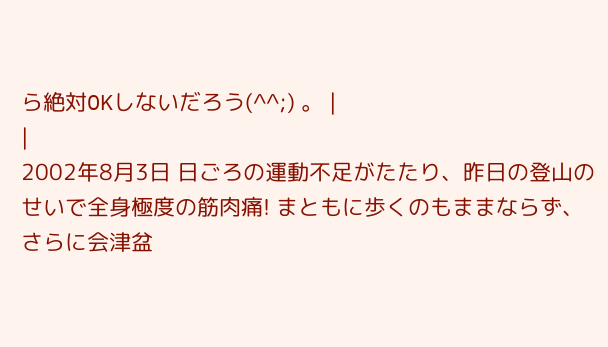ら絶対OKしないだろう(^^;) 。 |
|
2002年8月3日 日ごろの運動不足がたたり、昨日の登山のせいで全身極度の筋肉痛! まともに歩くのもままならず、 さらに会津盆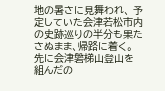地の暑さに見舞われ、 予定していた会津若松市内の史跡巡りの半分も果たさぬまま、帰路に着く。 先に会津磐梯山登山を組んだの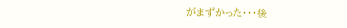がまずかった・・・後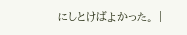にしとけばよかった。 |